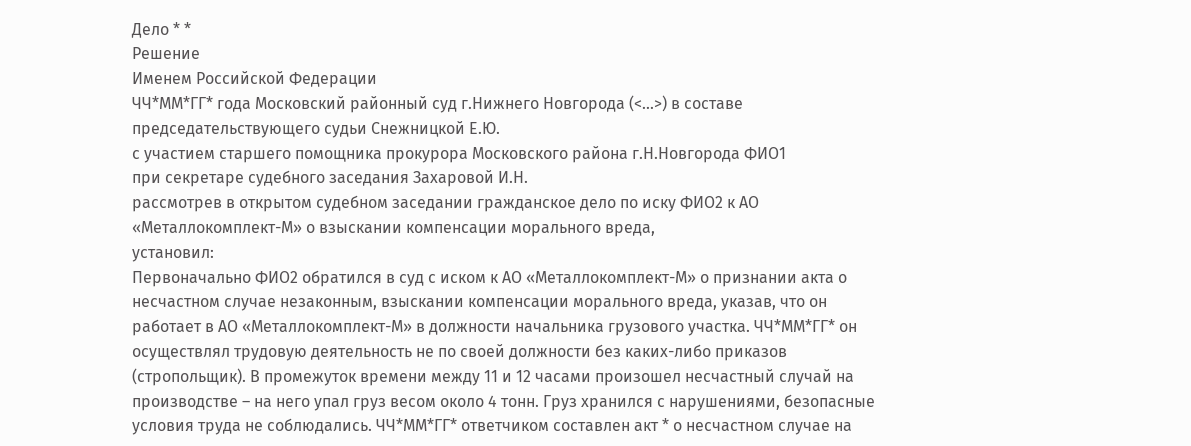Дело * *
Решение
Именем Российской Федерации
ЧЧ*ММ*ГГ* года Московский районный суд г.Нижнего Новгорода (<...>) в составе председательствующего судьи Снежницкой Е.Ю.
с участием старшего помощника прокурора Московского района г.Н.Новгорода ФИО1
при секретаре судебного заседания Захаровой И.Н.
рассмотрев в открытом судебном заседании гражданское дело по иску ФИО2 к АО «Металлокомплект-М» о взыскании компенсации морального вреда,
установил:
Первоначально ФИО2 обратился в суд с иском к АО «Металлокомплект-М» о признании акта о несчастном случае незаконным, взыскании компенсации морального вреда, указав, что он работает в АО «Металлокомплект-М» в должности начальника грузового участка. ЧЧ*ММ*ГГ* он осуществлял трудовую деятельность не по своей должности без каких-либо приказов (стропольщик). В промежуток времени между 11 и 12 часами произошел несчастный случай на производстве – на него упал груз весом около 4 тонн. Груз хранился с нарушениями, безопасные условия труда не соблюдались. ЧЧ*ММ*ГГ* ответчиком составлен акт * о несчастном случае на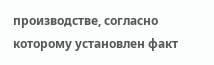производстве, согласно которому установлен факт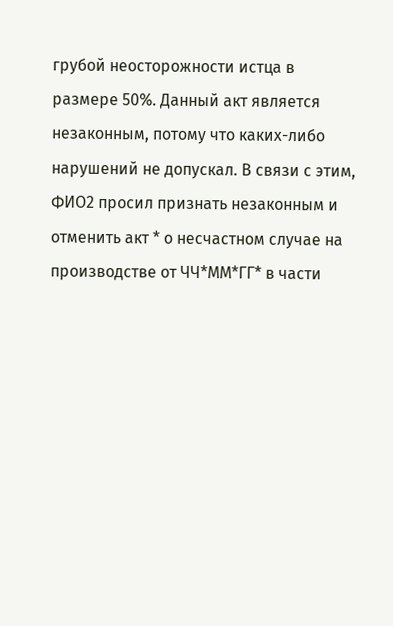грубой неосторожности истца в размере 50%. Данный акт является незаконным, потому что каких-либо нарушений не допускал. В связи с этим, ФИО2 просил признать незаконным и отменить акт * о несчастном случае на производстве от ЧЧ*ММ*ГГ* в части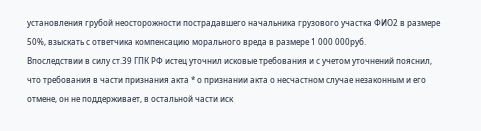установления грубой неосторожности пострадавшего начальника грузового участка ФИО2 в размере 50%, взыскать с ответчика компенсацию морального вреда в размере 1 000 000руб.
Впоследствии в силу ст.39 ГПК РФ истец уточнил исковые требования и с учетом уточнений пояснил, что требования в части признания акта * о признании акта о несчастном случае незаконным и его отмене, он не поддерживает, в остальной части иск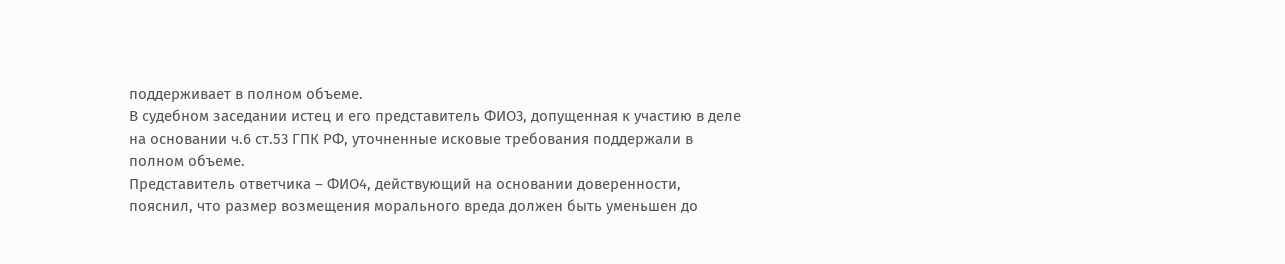поддерживает в полном объеме.
В судебном заседании истец и его представитель ФИО3, допущенная к участию в деле на основании ч.6 ст.53 ГПК РФ, уточненные исковые требования поддержали в полном объеме.
Представитель ответчика – ФИО4, действующий на основании доверенности, пояснил, что размер возмещения морального вреда должен быть уменьшен до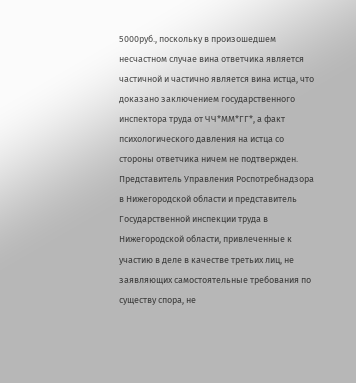5000руб., поскольку в произошедшем несчастном случае вина ответчика является частичной и частично является вина истца, что доказано заключением государственного инспектора труда от ЧЧ*ММ*ГГ*, а факт психологического давления на истца со стороны ответчика ничем не подтвержден.
Представитель Управления Роспотребнадзора в Нижегородской области и представитель Государственной инспекции труда в Нижегородской области, привлеченные к участию в деле в качестве третьих лиц, не заявляющих самостоятельные требования по существу спора, не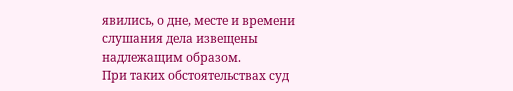явились, о дне, месте и времени слушания дела извещены надлежащим образом.
При таких обстоятельствах суд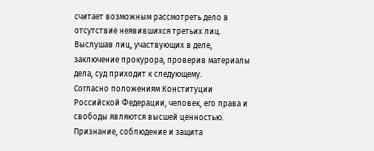считает возможным рассмотреть дело в отсутствие неявившихся третьих лиц.
Выслушав лиц, участвующих в деле, заключение прокурора, проверив материалы дела, суд приходит к следующему.
Согласно положениям Конституции Российской Федерации, человек, его права и свободы являются высшей ценностью. Признание, соблюдение и защита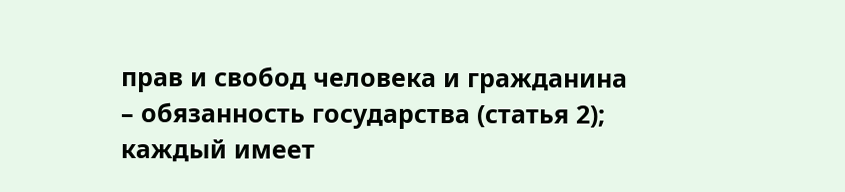прав и свобод человека и гражданина – обязанность государства (статья 2); каждый имеет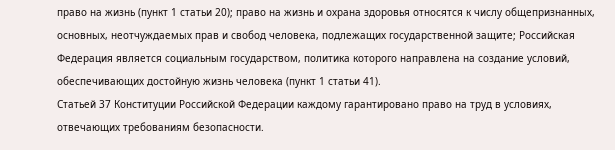право на жизнь (пункт 1 статьи 20); право на жизнь и охрана здоровья относятся к числу общепризнанных, основных, неотчуждаемых прав и свобод человека, подлежащих государственной защите; Российская Федерация является социальным государством, политика которого направлена на создание условий, обеспечивающих достойную жизнь человека (пункт 1 статьи 41).
Статьей 37 Конституции Российской Федерации каждому гарантировано право на труд в условиях, отвечающих требованиям безопасности.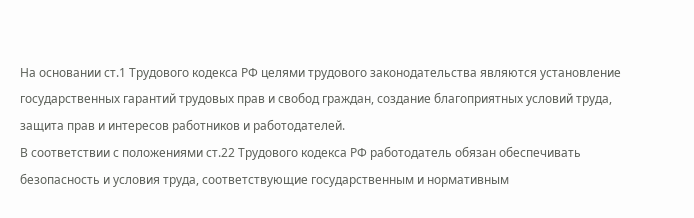На основании ст.1 Трудового кодекса РФ целями трудового законодательства являются установление государственных гарантий трудовых прав и свобод граждан, создание благоприятных условий труда, защита прав и интересов работников и работодателей.
В соответствии с положениями ст.22 Трудового кодекса РФ работодатель обязан обеспечивать безопасность и условия труда, соответствующие государственным и нормативным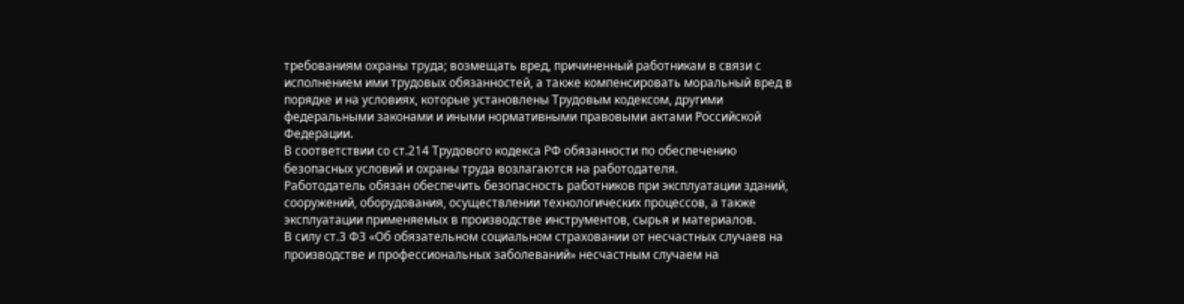требованиям охраны труда; возмещать вред, причиненный работникам в связи с исполнением ими трудовых обязанностей, а также компенсировать моральный вред в порядке и на условиях, которые установлены Трудовым кодексом, другими федеральными законами и иными нормативными правовыми актами Российской Федерации.
В соответствии со ст.214 Трудового кодекса РФ обязанности по обеспечению безопасных условий и охраны труда возлагаются на работодателя.
Работодатель обязан обеспечить безопасность работников при эксплуатации зданий, сооружений, оборудования, осуществлении технологических процессов, а также эксплуатации применяемых в производстве инструментов, сырья и материалов.
В силу ст.3 ФЗ «Об обязательном социальном страховании от несчастных случаев на производстве и профессиональных заболеваний» несчастным случаем на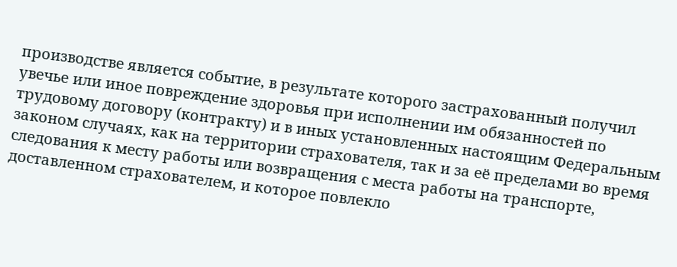производстве является событие, в результате которого застрахованный получил увечье или иное повреждение здоровья при исполнении им обязанностей по трудовому договору (контракту) и в иных установленных настоящим Федеральным законом случаях, как на территории страхователя, так и за её пределами во время следования к месту работы или возвращения с места работы на транспорте, доставленном страхователем, и которое повлекло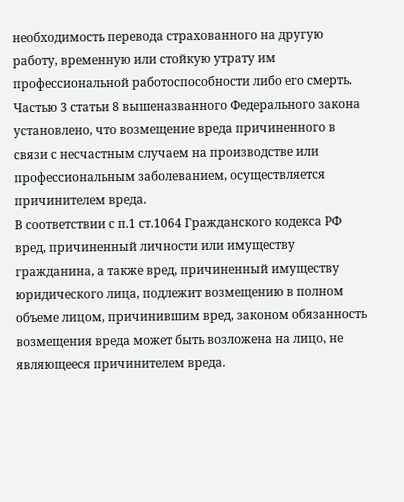необходимость перевода страхованного на другую работу, временную или стойкую утрату им профессиональной работоспособности либо его смерть.
Частью 3 статьи 8 вышеназванного Федерального закона установлено, что возмещение вреда причиненного в связи с несчастным случаем на производстве или профессиональным заболеванием, осуществляется причинителем вреда.
В соответствии с п.1 ст.1064 Гражданского кодекса РФ вред, причиненный личности или имуществу гражданина, а также вред, причиненный имуществу юридического лица, подлежит возмещению в полном объеме лицом, причинившим вред, законом обязанность возмещения вреда может быть возложена на лицо, не являющееся причинителем вреда.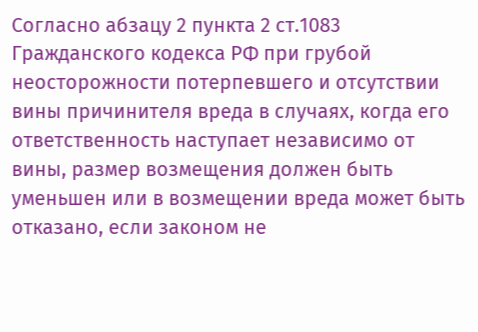Согласно абзацу 2 пункта 2 ст.1083 Гражданского кодекса РФ при грубой неосторожности потерпевшего и отсутствии вины причинителя вреда в случаях, когда его ответственность наступает независимо от вины, размер возмещения должен быть уменьшен или в возмещении вреда может быть отказано, если законом не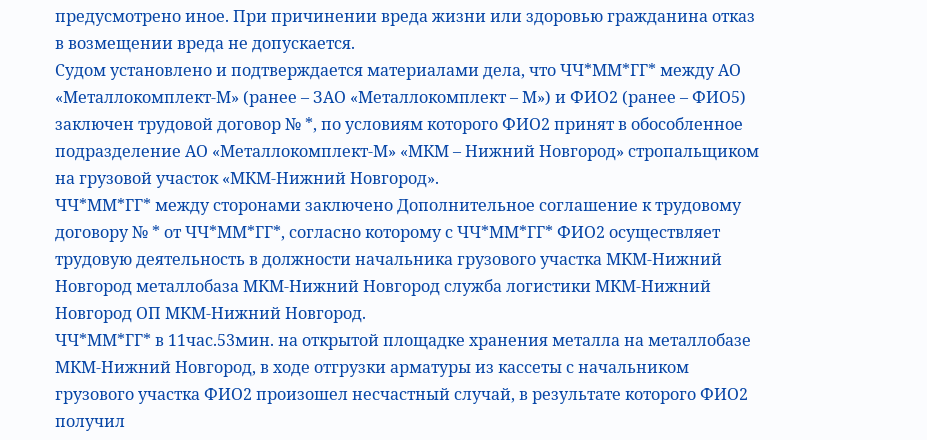предусмотрено иное. При причинении вреда жизни или здоровью гражданина отказ в возмещении вреда не допускается.
Судом установлено и подтверждается материалами дела, что ЧЧ*ММ*ГГ* между АО «Металлокомплект-М» (ранее – ЗАО «Металлокомплект – М») и ФИО2 (ранее – ФИО5) заключен трудовой договор № *, по условиям которого ФИО2 принят в обособленное подразделение АО «Металлокомплект-М» «МКМ – Нижний Новгород» стропальщиком на грузовой участок «МКМ-Нижний Новгород».
ЧЧ*ММ*ГГ* между сторонами заключено Дополнительное соглашение к трудовому договору № * от ЧЧ*ММ*ГГ*, согласно которому с ЧЧ*ММ*ГГ* ФИО2 осуществляет трудовую деятельность в должности начальника грузового участка МКМ-Нижний Новгород металлобаза МКМ-Нижний Новгород служба логистики МКМ-Нижний Новгород ОП МКМ-Нижний Новгород.
ЧЧ*ММ*ГГ* в 11час.53мин. на открытой площадке хранения металла на металлобазе МКМ-Нижний Новгород, в ходе отгрузки арматуры из кассеты с начальником грузового участка ФИО2 произошел несчастный случай, в результате которого ФИО2 получил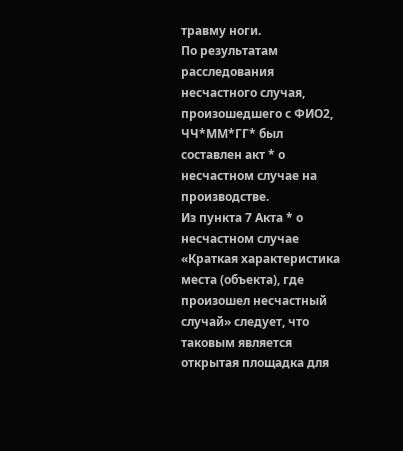травму ноги.
По результатам расследования несчастного случая, произошедшего с ФИО2, ЧЧ*ММ*ГГ* был составлен акт * о несчастном случае на производстве.
Из пункта 7 Акта * о несчастном случае «Краткая характеристика места (объекта), где произошел несчастный случай» следует, что таковым является открытая площадка для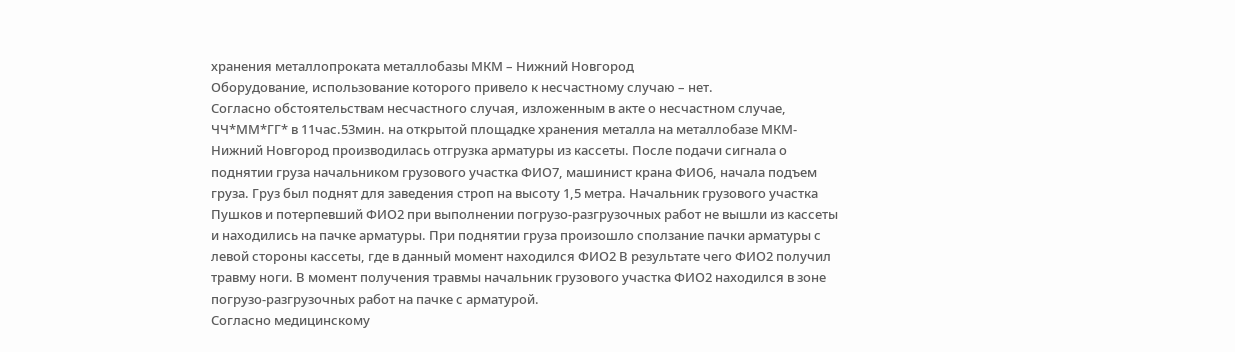хранения металлопроката металлобазы МКМ – Нижний Новгород
Оборудование, использование которого привело к несчастному случаю – нет.
Согласно обстоятельствам несчастного случая, изложенным в акте о несчастном случае, ЧЧ*ММ*ГГ* в 11час.53мин. на открытой площадке хранения металла на металлобазе МКМ-Нижний Новгород производилась отгрузка арматуры из кассеты. После подачи сигнала о поднятии груза начальником грузового участка ФИО7, машинист крана ФИО6, начала подъем груза. Груз был поднят для заведения строп на высоту 1,5 метра. Начальник грузового участка Пушков и потерпевший ФИО2 при выполнении погрузо-разгрузочных работ не вышли из кассеты и находились на пачке арматуры. При поднятии груза произошло сползание пачки арматуры с левой стороны кассеты, где в данный момент находился ФИО2 В результате чего ФИО2 получил травму ноги. В момент получения травмы начальник грузового участка ФИО2 находился в зоне погрузо-разгрузочных работ на пачке с арматурой.
Согласно медицинскому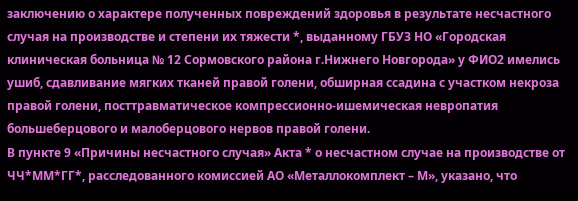заключению о характере полученных повреждений здоровья в результате несчастного случая на производстве и степени их тяжести *, выданному ГБУЗ НО «Городская клиническая больница № 12 Сормовского района г.Нижнего Новгорода» у ФИО2 имелись ушиб, сдавливание мягких тканей правой голени, обширная ссадина с участком некроза правой голени, посттравматическое компрессионно-ишемическая невропатия большеберцового и малоберцового нервов правой голени.
В пункте 9 «Причины несчастного случая» Акта * о несчастном случае на производстве от ЧЧ*ММ*ГГ*, расследованного комиссией АО «Металлокомплект – М», указано, что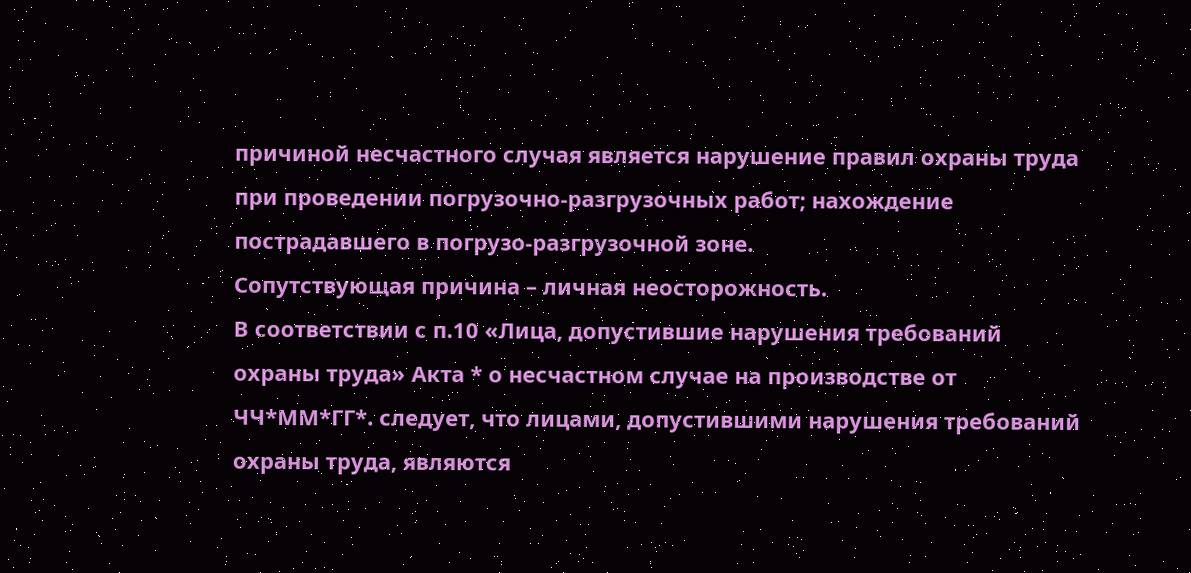причиной несчастного случая является нарушение правил охраны труда при проведении погрузочно-разгрузочных работ; нахождение пострадавшего в погрузо-разгрузочной зоне.
Сопутствующая причина – личная неосторожность.
В соответствии с п.10 «Лица, допустившие нарушения требований охраны труда» Акта * о несчастном случае на производстве от ЧЧ*ММ*ГГ*. следует, что лицами, допустившими нарушения требований охраны труда, являются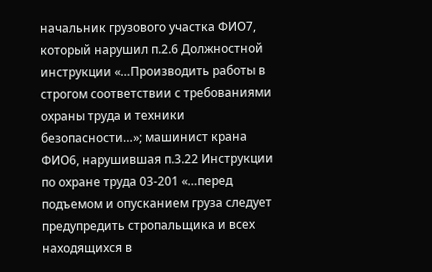начальник грузового участка ФИО7, который нарушил п.2.6 Должностной инструкции «…Производить работы в строгом соответствии с требованиями охраны труда и техники безопасности…»; машинист крана ФИО6, нарушившая п.3.22 Инструкции по охране труда 03-201 «…перед подъемом и опусканием груза следует предупредить стропальщика и всех находящихся в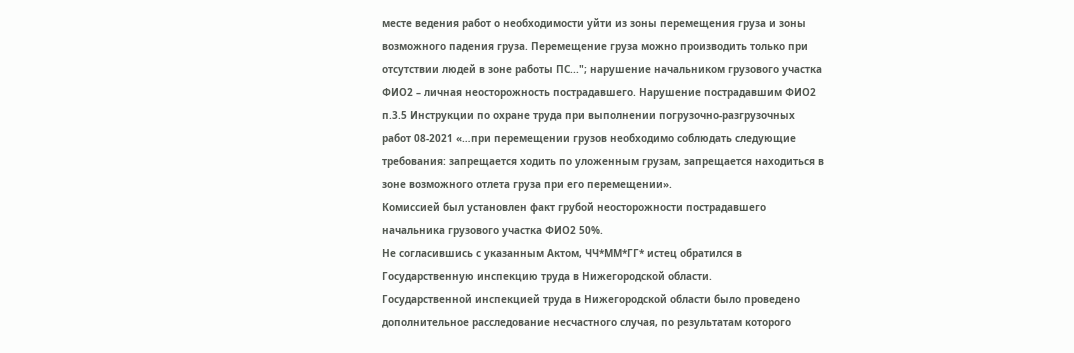месте ведения работ о необходимости уйти из зоны перемещения груза и зоны возможного падения груза. Перемещение груза можно производить только при отсутствии людей в зоне работы ПС..."; нарушение начальником грузового участка ФИО2 – личная неосторожность пострадавшего. Нарушение пострадавшим ФИО2 п.3.5 Инструкции по охране труда при выполнении погрузочно-разгрузочных работ 08-2021 «…при перемещении грузов необходимо соблюдать следующие требования: запрещается ходить по уложенным грузам, запрещается находиться в зоне возможного отлета груза при его перемещении».
Комиссией был установлен факт грубой неосторожности пострадавшего начальника грузового участка ФИО2 50%.
Не согласившись с указанным Актом, ЧЧ*ММ*ГГ* истец обратился в Государственную инспекцию труда в Нижегородской области.
Государственной инспекцией труда в Нижегородской области было проведено дополнительное расследование несчастного случая, по результатам которого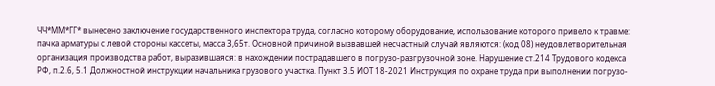ЧЧ*ММ*ГГ* вынесено заключение государственного инспектора труда, согласно которому оборудование, использование которого привело к травме: пачка арматуры с левой стороны кассеты, масса 3,65т. Основной причиной вызвавшей несчастный случай являются: (код 08) неудовлетворительная организация производства работ, выразившаяся: в нахождении пострадавшего в погрузо-разгрузочной зоне. Нарушение ст.214 Трудового кодекса РФ, п.2.6, 5.1 Должностной инструкции начальника грузового участка. Пункт 3.5 ИОТ 18-2021 Инструкция по охране труда при выполнении погрузо-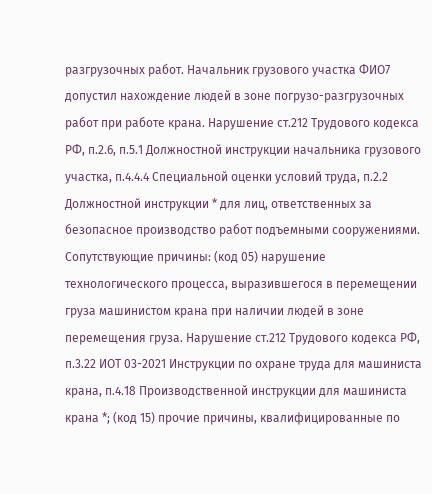разгрузочных работ. Начальник грузового участка ФИО7 допустил нахождение людей в зоне погрузо-разгрузочных работ при работе крана. Нарушение ст.212 Трудового кодекса РФ, п.2.6, п.5.1 Должностной инструкции начальника грузового участка, п.4.4.4 Специальной оценки условий труда, п.2.2 Должностной инструкции * для лиц, ответственных за безопасное производство работ подъемными сооружениями.
Сопутствующие причины: (код 05) нарушение технологического процесса, выразившегося в перемещении груза машинистом крана при наличии людей в зоне перемещения груза. Нарушение ст.212 Трудового кодекса РФ, п.3.22 ИОТ 03-2021 Инструкции по охране труда для машиниста крана, п.4.18 Производственной инструкции для машиниста крана *; (код 15) прочие причины, квалифицированные по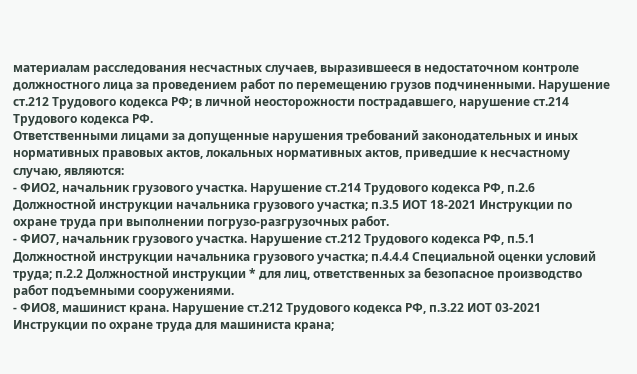материалам расследования несчастных случаев, выразившееся в недостаточном контроле должностного лица за проведением работ по перемещению грузов подчиненными. Нарушение ст.212 Трудового кодекса РФ; в личной неосторожности пострадавшего, нарушение ст.214 Трудового кодекса РФ.
Ответственными лицами за допущенные нарушения требований законодательных и иных нормативных правовых актов, локальных нормативных актов, приведшие к несчастному случаю, являются:
- ФИО2, начальник грузового участка. Нарушение ст.214 Трудового кодекса РФ, п.2.6 Должностной инструкции начальника грузового участка; п.3.5 ИОТ 18-2021 Инструкции по охране труда при выполнении погрузо-разгрузочных работ.
- ФИО7, начальник грузового участка. Нарушение ст.212 Трудового кодекса РФ, п.5.1 Должностной инструкции начальника грузового участка; п.4.4.4 Специальной оценки условий труда; п.2.2 Должностной инструкции * для лиц, ответственных за безопасное производство работ подъемными сооружениями.
- ФИО8, машинист крана. Нарушение ст.212 Трудового кодекса РФ, п.3.22 ИОТ 03-2021 Инструкции по охране труда для машиниста крана;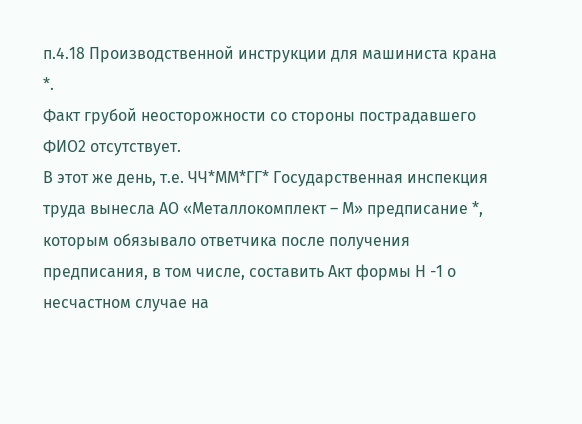п.4.18 Производственной инструкции для машиниста крана *.
Факт грубой неосторожности со стороны пострадавшего ФИО2 отсутствует.
В этот же день, т.е. ЧЧ*ММ*ГГ* Государственная инспекция труда вынесла АО «Металлокомплект – М» предписание *, которым обязывало ответчика после получения предписания, в том числе, составить Акт формы Н -1 о несчастном случае на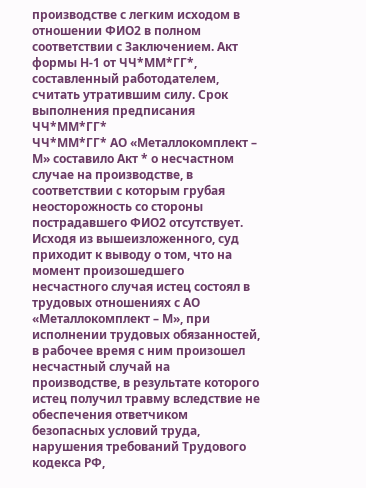производстве с легким исходом в отношении ФИО2 в полном соответствии с Заключением. Акт формы Н-1 от ЧЧ*ММ*ГГ*, составленный работодателем, считать утратившим силу. Срок выполнения предписания ЧЧ*ММ*ГГ*
ЧЧ*ММ*ГГ* АО «Металлокомплект – М» составило Акт * о несчастном случае на производстве, в соответствии с которым грубая неосторожность со стороны пострадавшего ФИО2 отсутствует.
Исходя из вышеизложенного, суд приходит к выводу о том, что на момент произошедшего несчастного случая истец состоял в трудовых отношениях с АО «Металлокомплект – М», при исполнении трудовых обязанностей, в рабочее время с ним произошел несчастный случай на производстве, в результате которого истец получил травму вследствие не обеспечения ответчиком безопасных условий труда, нарушения требований Трудового кодекса РФ,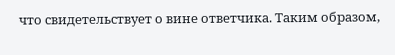что свидетельствует о вине ответчика. Таким образом,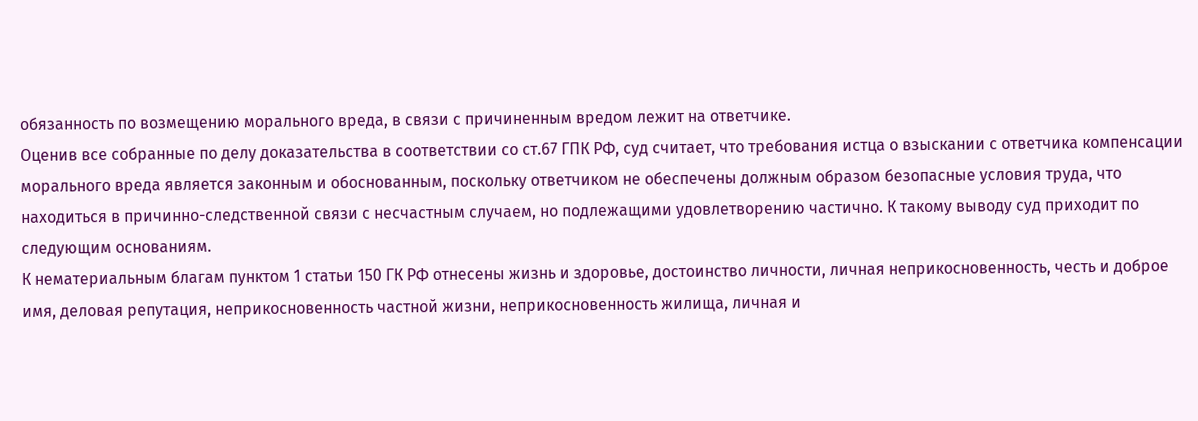обязанность по возмещению морального вреда, в связи с причиненным вредом лежит на ответчике.
Оценив все собранные по делу доказательства в соответствии со ст.67 ГПК РФ, суд считает, что требования истца о взыскании с ответчика компенсации морального вреда является законным и обоснованным, поскольку ответчиком не обеспечены должным образом безопасные условия труда, что находиться в причинно-следственной связи с несчастным случаем, но подлежащими удовлетворению частично. К такому выводу суд приходит по следующим основаниям.
К нематериальным благам пунктом 1 статьи 150 ГК РФ отнесены жизнь и здоровье, достоинство личности, личная неприкосновенность, честь и доброе имя, деловая репутация, неприкосновенность частной жизни, неприкосновенность жилища, личная и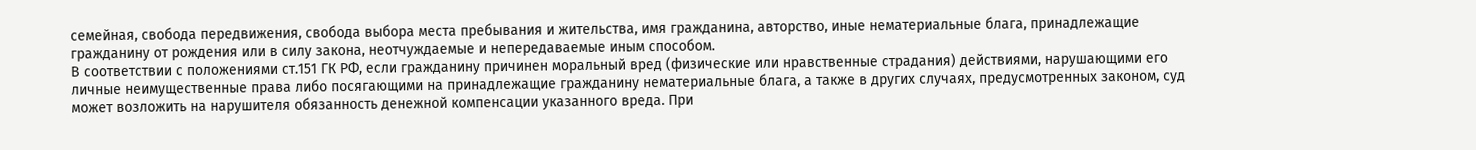семейная, свобода передвижения, свобода выбора места пребывания и жительства, имя гражданина, авторство, иные нематериальные блага, принадлежащие гражданину от рождения или в силу закона, неотчуждаемые и непередаваемые иным способом.
В соответствии с положениями ст.151 ГК РФ, если гражданину причинен моральный вред (физические или нравственные страдания) действиями, нарушающими его личные неимущественные права либо посягающими на принадлежащие гражданину нематериальные блага, а также в других случаях, предусмотренных законом, суд может возложить на нарушителя обязанность денежной компенсации указанного вреда. При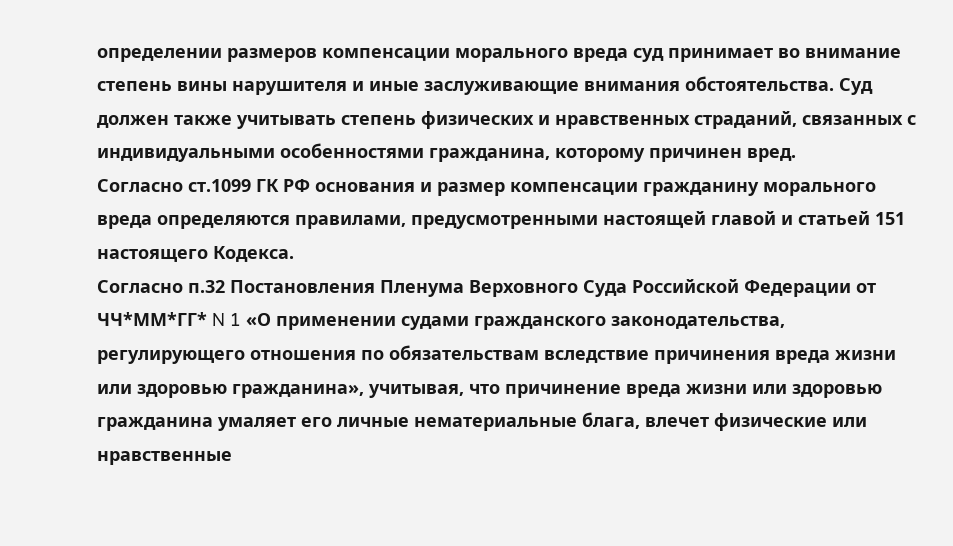определении размеров компенсации морального вреда суд принимает во внимание степень вины нарушителя и иные заслуживающие внимания обстоятельства. Суд должен также учитывать степень физических и нравственных страданий, связанных с индивидуальными особенностями гражданина, которому причинен вред.
Согласно ст.1099 ГК РФ основания и размер компенсации гражданину морального вреда определяются правилами, предусмотренными настоящей главой и статьей 151 настоящего Кодекса.
Согласно п.32 Постановления Пленума Верховного Суда Российской Федерации от ЧЧ*ММ*ГГ* N 1 «О применении судами гражданского законодательства, регулирующего отношения по обязательствам вследствие причинения вреда жизни или здоровью гражданина», учитывая, что причинение вреда жизни или здоровью гражданина умаляет его личные нематериальные блага, влечет физические или нравственные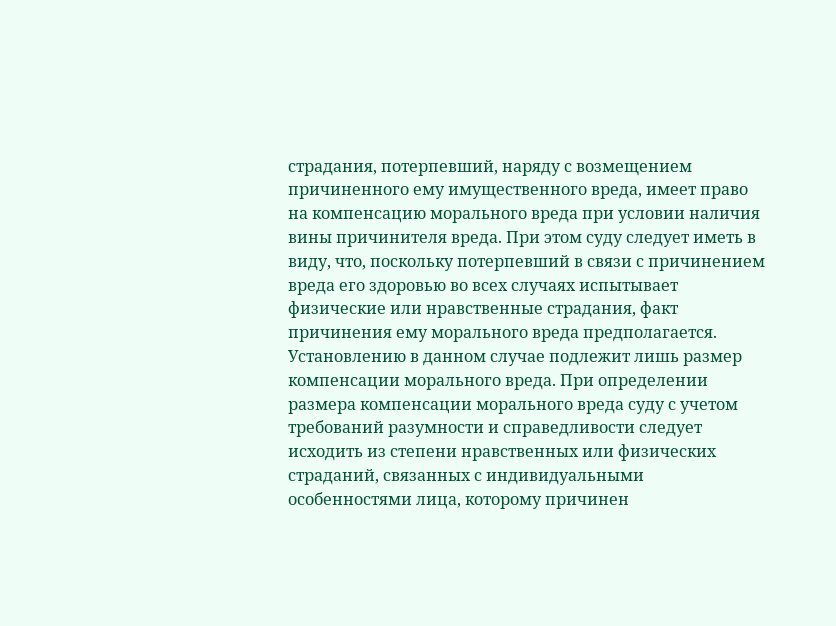страдания, потерпевший, наряду с возмещением причиненного ему имущественного вреда, имеет право на компенсацию морального вреда при условии наличия вины причинителя вреда. При этом суду следует иметь в виду, что, поскольку потерпевший в связи с причинением вреда его здоровью во всех случаях испытывает физические или нравственные страдания, факт причинения ему морального вреда предполагается. Установлению в данном случае подлежит лишь размер компенсации морального вреда. При определении размера компенсации морального вреда суду с учетом требований разумности и справедливости следует исходить из степени нравственных или физических страданий, связанных с индивидуальными особенностями лица, которому причинен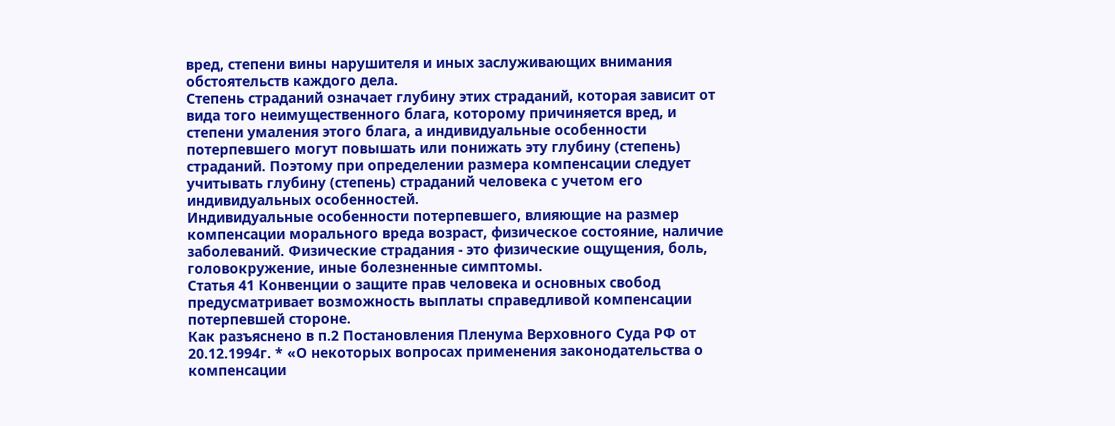вред, степени вины нарушителя и иных заслуживающих внимания обстоятельств каждого дела.
Степень страданий означает глубину этих страданий, которая зависит от вида того неимущественного блага, которому причиняется вред, и степени умаления этого блага, а индивидуальные особенности потерпевшего могут повышать или понижать эту глубину (степень) страданий. Поэтому при определении размера компенсации следует учитывать глубину (степень) страданий человека с учетом его индивидуальных особенностей.
Индивидуальные особенности потерпевшего, влияющие на размер компенсации морального вреда возраст, физическое состояние, наличие заболеваний. Физические страдания - это физические ощущения, боль, головокружение, иные болезненные симптомы.
Статья 41 Конвенции о защите прав человека и основных свобод предусматривает возможность выплаты справедливой компенсации потерпевшей стороне.
Как разъяснено в п.2 Постановления Пленума Верховного Суда РФ от 20.12.1994г. * «О некоторых вопросах применения законодательства о компенсации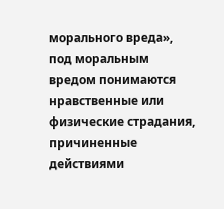морального вреда», под моральным вредом понимаются нравственные или физические страдания, причиненные действиями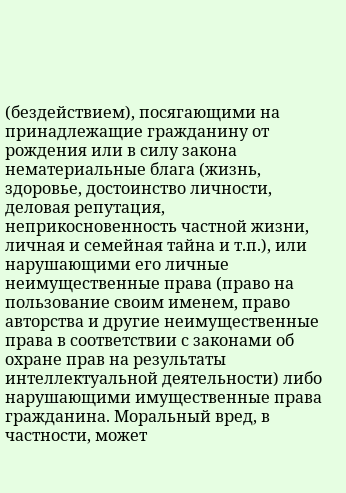(бездействием), посягающими на принадлежащие гражданину от рождения или в силу закона нематериальные блага (жизнь, здоровье, достоинство личности, деловая репутация, неприкосновенность частной жизни, личная и семейная тайна и т.п.), или нарушающими его личные неимущественные права (право на пользование своим именем, право авторства и другие неимущественные права в соответствии с законами об охране прав на результаты интеллектуальной деятельности) либо нарушающими имущественные права гражданина. Моральный вред, в частности, может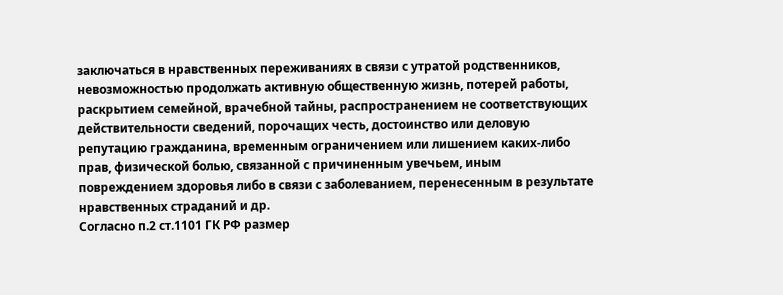заключаться в нравственных переживаниях в связи с утратой родственников, невозможностью продолжать активную общественную жизнь, потерей работы, раскрытием семейной, врачебной тайны, распространением не соответствующих действительности сведений, порочащих честь, достоинство или деловую репутацию гражданина, временным ограничением или лишением каких-либо прав, физической болью, связанной с причиненным увечьем, иным повреждением здоровья либо в связи с заболеванием, перенесенным в результате нравственных страданий и др.
Согласно п.2 ст.1101 ГК РФ размер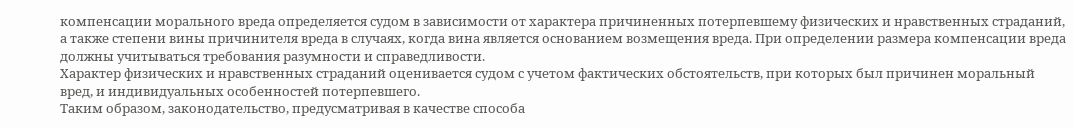компенсации морального вреда определяется судом в зависимости от характера причиненных потерпевшему физических и нравственных страданий, а также степени вины причинителя вреда в случаях, когда вина является основанием возмещения вреда. При определении размера компенсации вреда должны учитываться требования разумности и справедливости.
Характер физических и нравственных страданий оценивается судом с учетом фактических обстоятельств, при которых был причинен моральный вред, и индивидуальных особенностей потерпевшего.
Таким образом, законодательство, предусматривая в качестве способа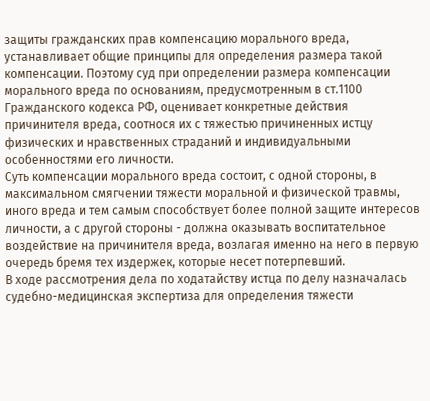защиты гражданских прав компенсацию морального вреда, устанавливает общие принципы для определения размера такой компенсации. Поэтому суд при определении размера компенсации морального вреда по основаниям, предусмотренным в ст.1100 Гражданского кодекса РФ, оценивает конкретные действия причинителя вреда, соотнося их с тяжестью причиненных истцу физических и нравственных страданий и индивидуальными особенностями его личности.
Суть компенсации морального вреда состоит, с одной стороны, в максимальном смягчении тяжести моральной и физической травмы, иного вреда и тем самым способствует более полной защите интересов личности, а с другой стороны - должна оказывать воспитательное воздействие на причинителя вреда, возлагая именно на него в первую очередь бремя тех издержек, которые несет потерпевший.
В ходе рассмотрения дела по ходатайству истца по делу назначалась судебно-медицинская экспертиза для определения тяжести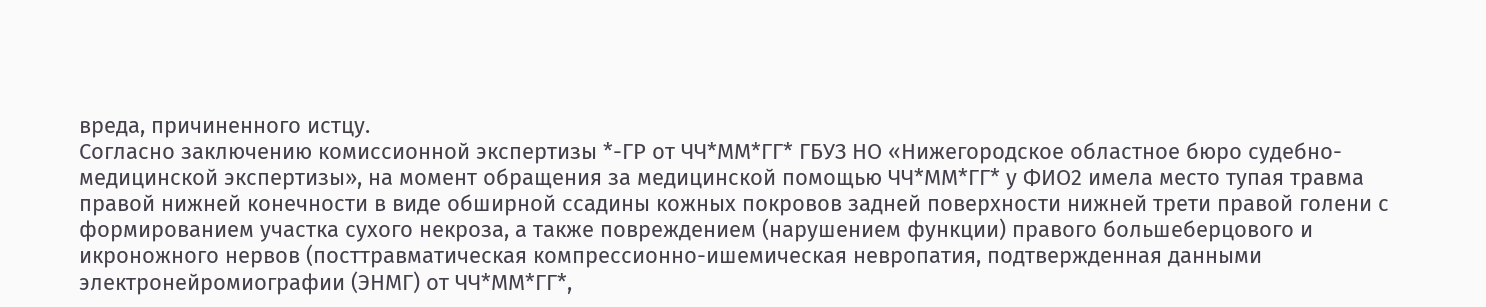вреда, причиненного истцу.
Согласно заключению комиссионной экспертизы *-ГР от ЧЧ*ММ*ГГ* ГБУЗ НО «Нижегородское областное бюро судебно-медицинской экспертизы», на момент обращения за медицинской помощью ЧЧ*ММ*ГГ* у ФИО2 имела место тупая травма правой нижней конечности в виде обширной ссадины кожных покровов задней поверхности нижней трети правой голени с формированием участка сухого некроза, а также повреждением (нарушением функции) правого большеберцового и икроножного нервов (посттравматическая компрессионно-ишемическая невропатия, подтвержденная данными электронейромиографии (ЭНМГ) от ЧЧ*ММ*ГГ*,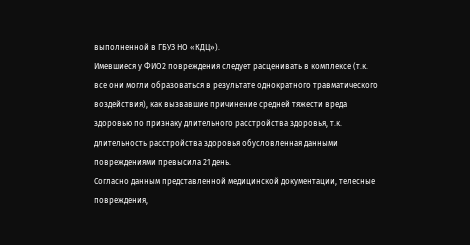выполненной в ГБУЗ НО «КДЦ»).
Имевшиеся у ФИО2 повреждения следует расценивать в комплексе (т.к. все они могли образоваться в результате однократного травматического воздействия), как вызвавшие причинение средней тяжести вреда здоровью по признаку длительного расстройства здоровья, т.к. длительность расстройства здоровья обусловленная данными повреждениями превысила 21 день.
Согласно данным представленной медицинской документации, телесные повреждения,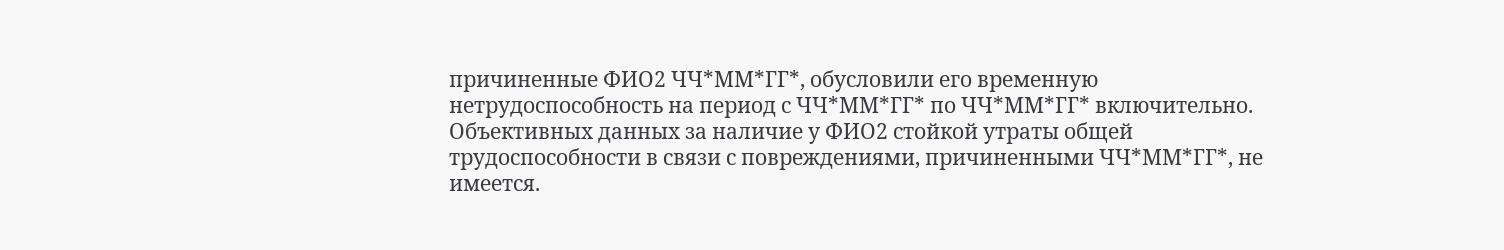причиненные ФИО2 ЧЧ*ММ*ГГ*, обусловили его временную нетрудоспособность на период с ЧЧ*ММ*ГГ* по ЧЧ*ММ*ГГ* включительно.
Объективных данных за наличие у ФИО2 стойкой утраты общей трудоспособности в связи с повреждениями, причиненными ЧЧ*ММ*ГГ*, не имеется.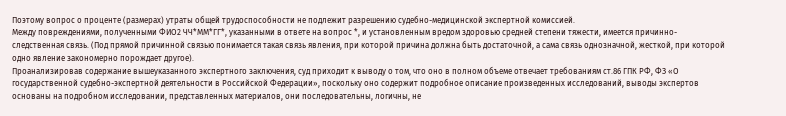Поэтому вопрос о проценте (размерах) утраты общей трудоспособности не подлежит разрешению судебно-медицинской экспертной комиссией.
Между повреждениями, полученными ФИО2 ЧЧ*ММ*ГГ*, указанными в ответе на вопрос *, и установленным вредом здоровью средней степени тяжести, имеется причинно-следственная связь. (Под прямой причинной связью понимается такая связь явления, при которой причина должна быть достаточной, а сама связь однозначной, жесткой, при которой одно явление закономерно порождает другое).
Проанализировав содержание вышеуказанного экспертного заключения, суд приходит к выводу о том, что оно в полном объеме отвечает требованиям ст.86 ГПК РФ, ФЗ «О государственной судебно-экспертной деятельности в Российской Федерации», поскольку оно содержит подробное описание произведенных исследований, выводы экспертов основаны на подробном исследовании, представленных материалов, они последовательны, логичны, не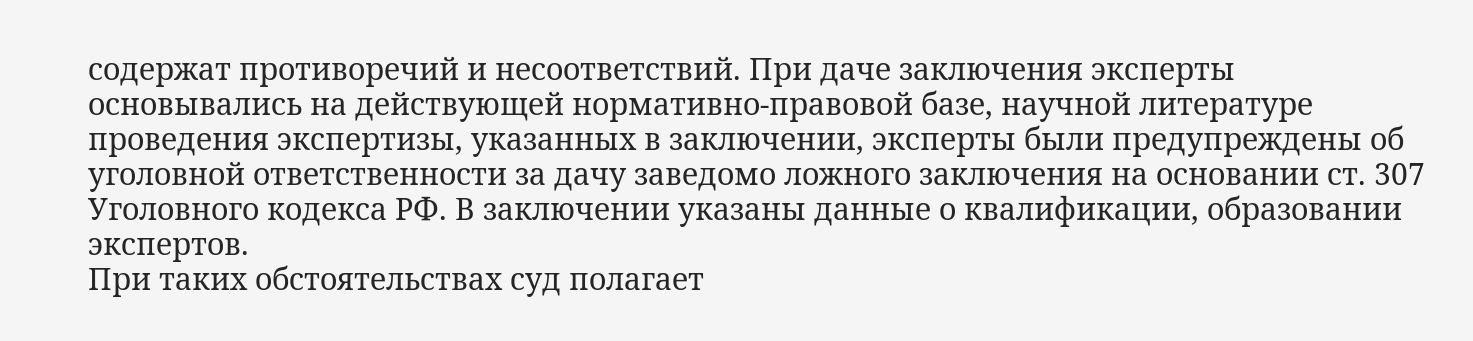содержат противоречий и несоответствий. При даче заключения эксперты основывались на действующей нормативно-правовой базе, научной литературе проведения экспертизы, указанных в заключении, эксперты были предупреждены об уголовной ответственности за дачу заведомо ложного заключения на основании ст. 307 Уголовного кодекса РФ. В заключении указаны данные о квалификации, образовании экспертов.
При таких обстоятельствах суд полагает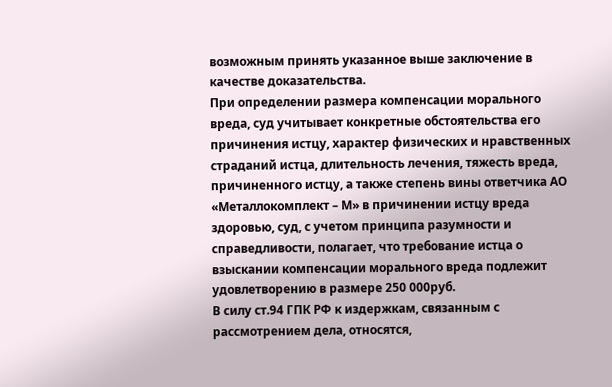возможным принять указанное выше заключение в качестве доказательства.
При определении размера компенсации морального вреда, суд учитывает конкретные обстоятельства его причинения истцу, характер физических и нравственных страданий истца, длительность лечения, тяжесть вреда, причиненного истцу, а также степень вины ответчика АО «Металлокомплект – М» в причинении истцу вреда здоровью, суд, с учетом принципа разумности и справедливости, полагает, что требование истца о взыскании компенсации морального вреда подлежит удовлетворению в размере 250 000руб.
В силу ст.94 ГПК РФ к издержкам, связанным с рассмотрением дела, относятся,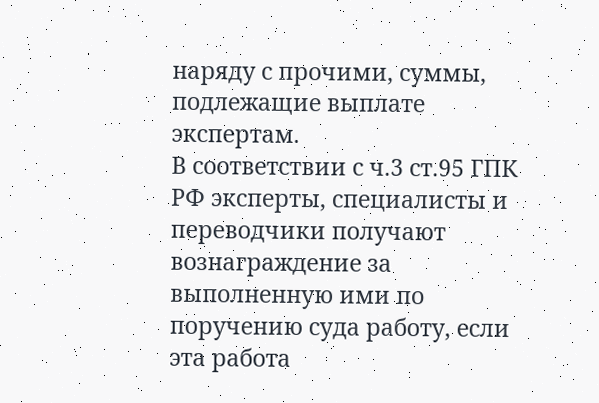наряду с прочими, суммы, подлежащие выплате экспертам.
В соответствии с ч.3 ст.95 ГПК РФ эксперты, специалисты и переводчики получают вознаграждение за выполненную ими по поручению суда работу, если эта работа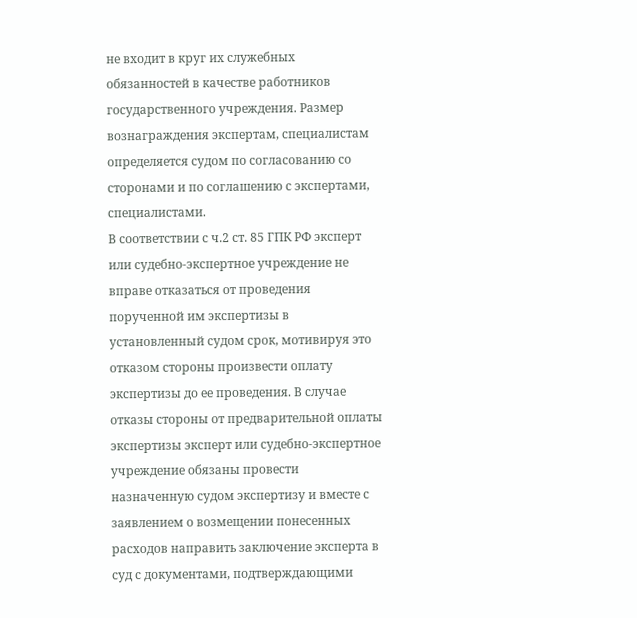не входит в круг их служебных обязанностей в качестве работников государственного учреждения. Размер вознаграждения экспертам, специалистам определяется судом по согласованию со сторонами и по соглашению с экспертами, специалистами.
В соответствии с ч.2 ст. 85 ГПК РФ эксперт или судебно-экспертное учреждение не вправе отказаться от проведения порученной им экспертизы в установленный судом срок, мотивируя это отказом стороны произвести оплату экспертизы до ее проведения. В случае отказы стороны от предварительной оплаты экспертизы эксперт или судебно-экспертное учреждение обязаны провести назначенную судом экспертизу и вместе с заявлением о возмещении понесенных расходов направить заключение эксперта в суд с документами, подтверждающими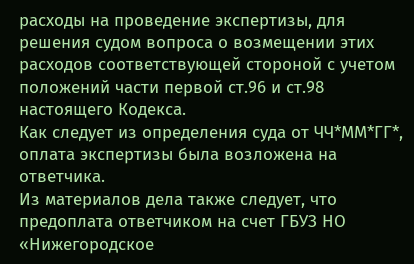расходы на проведение экспертизы, для решения судом вопроса о возмещении этих расходов соответствующей стороной с учетом положений части первой ст.96 и ст.98 настоящего Кодекса.
Как следует из определения суда от ЧЧ*ММ*ГГ*, оплата экспертизы была возложена на ответчика.
Из материалов дела также следует, что предоплата ответчиком на счет ГБУЗ НО «Нижегородское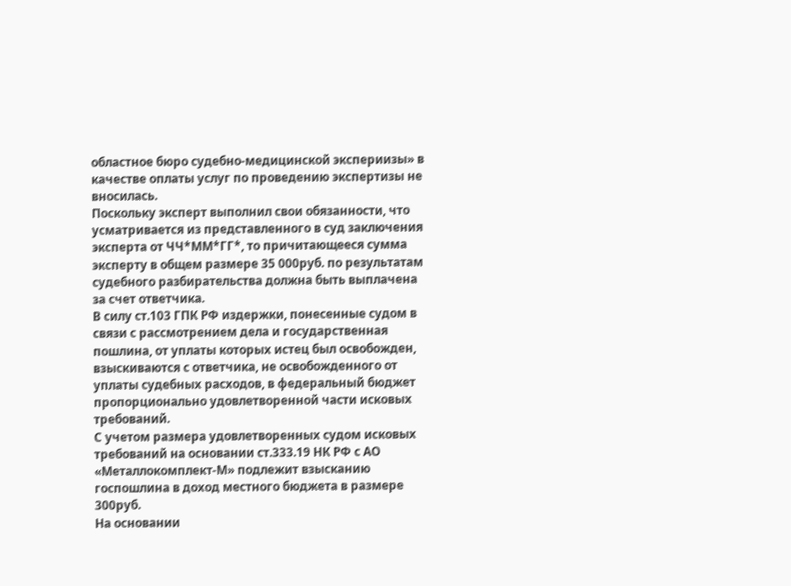областное бюро судебно-медицинской экспериизы» в качестве оплаты услуг по проведению экспертизы не вносилась.
Поскольку эксперт выполнил свои обязанности, что усматривается из представленного в суд заключения эксперта от ЧЧ*ММ*ГГ*, то причитающееся сумма эксперту в общем размере 35 000руб. по результатам судебного разбирательства должна быть выплачена за счет ответчика.
В силу ст.103 ГПК РФ издержки, понесенные судом в связи с рассмотрением дела и государственная пошлина, от уплаты которых истец был освобожден, взыскиваются с ответчика, не освобожденного от уплаты судебных расходов, в федеральный бюджет пропорционально удовлетворенной части исковых требований.
С учетом размера удовлетворенных судом исковых требований на основании ст.333.19 НК РФ с АО «Металлокомплект-М» подлежит взысканию госпошлина в доход местного бюджета в размере 300руб.
На основании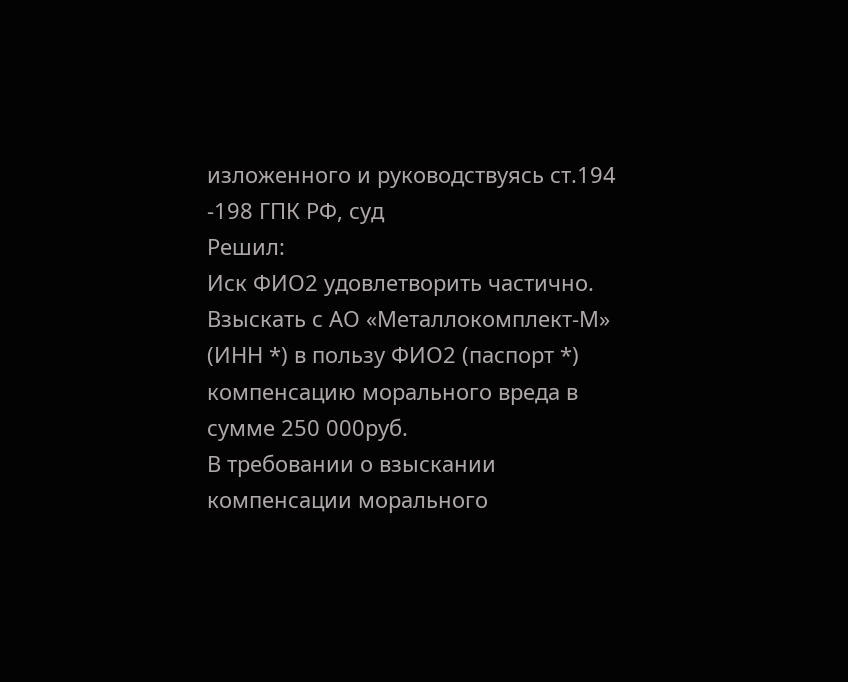изложенного и руководствуясь ст.194 -198 ГПК РФ, суд
Решил:
Иск ФИО2 удовлетворить частично.
Взыскать с АО «Металлокомплект-М» (ИНН *) в пользу ФИО2 (паспорт *) компенсацию морального вреда в сумме 250 000руб.
В требовании о взыскании компенсации морального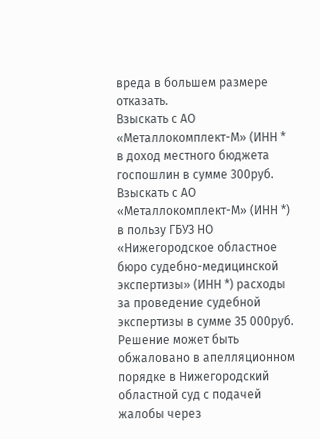вреда в большем размере отказать.
Взыскать с АО «Металлокомплект-М» (ИНН * в доход местного бюджета госпошлин в сумме 300руб.
Взыскать с АО «Металлокомплект-М» (ИНН *) в пользу ГБУЗ НО «Нижегородское областное бюро судебно-медицинской экспертизы» (ИНН *) расходы за проведение судебной экспертизы в сумме 35 000руб.
Решение может быть обжаловано в апелляционном порядке в Нижегородский областной суд с подачей жалобы через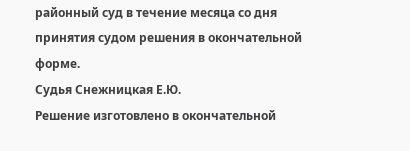районный суд в течение месяца со дня принятия судом решения в окончательной форме.
Судья Снежницкая Е.Ю.
Решение изготовлено в окончательной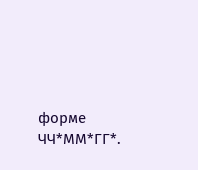форме ЧЧ*ММ*ГГ*.